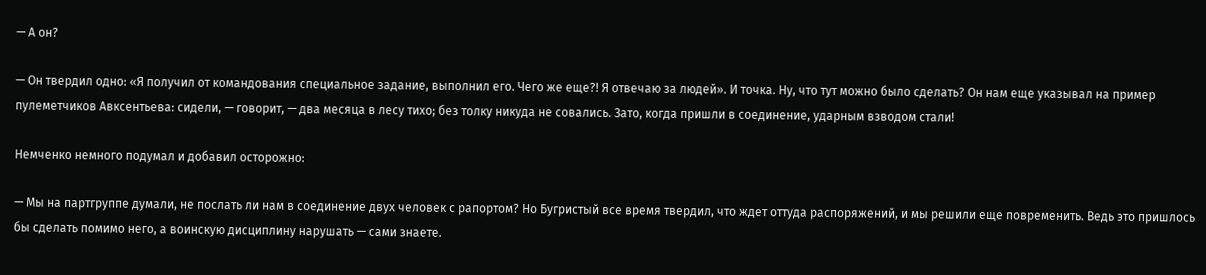— А он?

— Он твердил одно: «Я получил от командования специальное задание, выполнил его. Чего же еще?! Я отвечаю за людей». И точка. Ну, что тут можно было сделать? Он нам еще указывал на пример пулеметчиков Авксентьева: сидели, — говорит, — два месяца в лесу тихо; без толку никуда не совались. Зато, когда пришли в соединение, ударным взводом стали!

Немченко немного подумал и добавил осторожно:

— Мы на партгруппе думали, не послать ли нам в соединение двух человек с рапортом? Но Бугристый все время твердил, что ждет оттуда распоряжений, и мы решили еще повременить. Ведь это пришлось бы сделать помимо него, а воинскую дисциплину нарушать — сами знаете.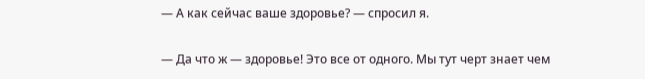— А как сейчас ваше здоровье? — спросил я.

— Да что ж — здоровье! Это все от одного. Мы тут черт знает чем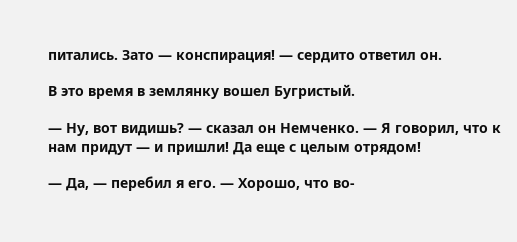питались. Зато — конспирация! — сердито ответил он.

В это время в землянку вошел Бугристый.

— Ну, вот видишь? — сказал он Немченко. — Я говорил, что к нам придут — и пришли! Да еще с целым отрядом!

— Да, — перебил я его. — Хорошо, что во-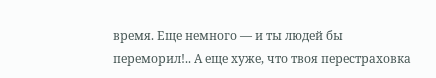время. Еще немного — и ты людей бы переморил!.. А еще хуже, что твоя перестраховка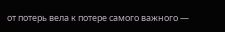от потерь вела к потере самого важного —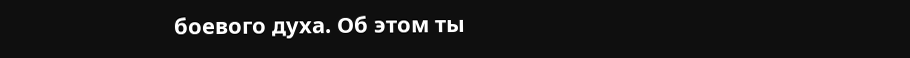боевого духа. Об этом ты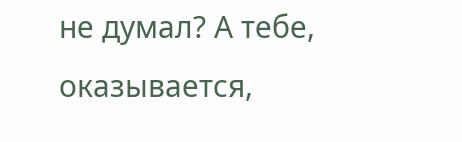не думал? А тебе, оказывается,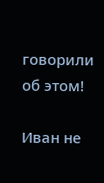говорили об этом!

Иван не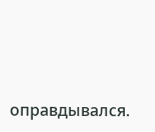оправдывался.